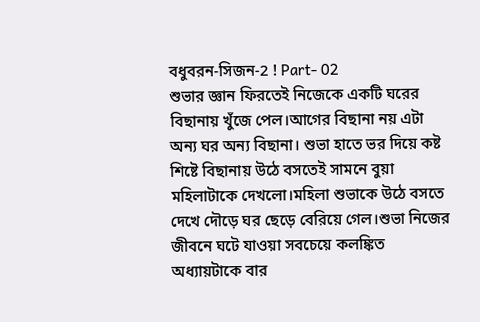বধুবরন-সিজন-2 ! Part- 02
শুভার জ্ঞান ফিরতেই নিজেকে একটি ঘরের বিছানায় খুঁজে পেল।আগের বিছানা নয় এটা অন্য ঘর অন্য বিছানা। শুভা হাতে ভর দিয়ে কষ্ট শিষ্টে বিছানায় উঠে বসতেই সামনে বুয়া মহিলাটাকে দেখলো।মহিলা শুভাকে উঠে বসতে দেখে দৌড়ে ঘর ছেড়ে বেরিয়ে গেল।শুভা নিজের জীবনে ঘটে যাওয়া সবচেয়ে কলঙ্কিত অধ্যায়টাকে বার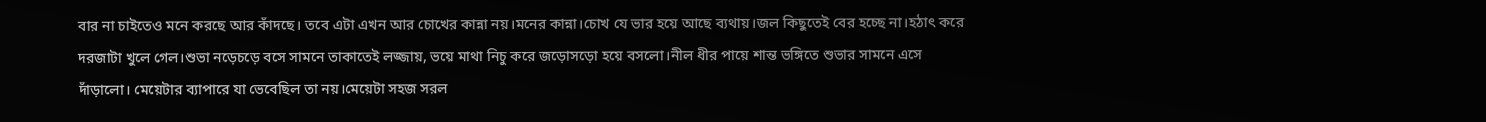বার না চাইতেও মনে করছে আর কাঁদছে। তবে এটা এখন আর চোখের কান্না নয়।মনের কান্না।চোখ যে ভার হয়ে আছে ব্যথায়।জল কিছুতেই বের হচ্ছে না।হঠাৎ করে দরজাটা খুলে গেল।শুভা নড়েচড়ে বসে সামনে তাকাতেই লজ্জায়, ভয়ে মাথা নিচু করে জড়োসড়ো হয়ে বসলো।নীল ধীর পায়ে শান্ত ভঙ্গিতে শুভার সামনে এসে দাঁড়ালো। মেয়েটার ব্যাপারে যা ভেবেছিল তা নয়।মেয়েটা সহজ সরল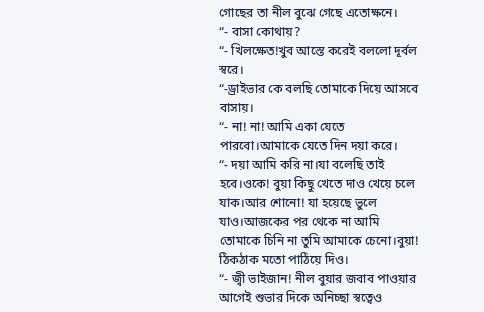গোছের তা নীল বুঝে গেছে এতোক্ষনে।
“- বাসা কোথায়?
“- খিলক্ষেত!খুব আস্তে করেই বললো দূর্বল স্বরে।
“-ড্রাইভার কে বলছি তোমাকে দিয়ে আসবে বাসায়।
“- না! না! আমি একা যেতে পারবো।আমাকে যেতে দিন দয়া করে।
“- দয়া আমি করি না।যা বলেছি তাই হবে।ওকে! বুয়া কিছু খেতে দাও খেয়ে চলে যাক।আর শোনো! যা হয়েছে ভুলে যাও।আজকের পর থেকে না আমি তোমাকে চিনি না তুমি আমাকে চেনো।বুয়া! ঠিকঠাক মতো পাঠিয়ে দিও।
“- জ্বী ভাইজান! নীল বুয়ার জবাব পাওয়ার আগেই শুভার দিকে অনিচ্ছা স্বত্বেও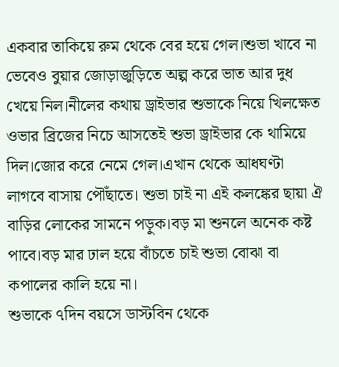একবার তাকিয়ে রুম থেকে বের হয়ে গেল।শুভা খাবে না ভেবেও বুয়ার জোড়াজুড়িতে অল্প করে ভাত আর দুধ খেয়ে নিল।নীলের কথায় ড্রাইভার শুভাকে নিয়ে খিলক্ষেত ওভার ব্রিজের নিচে আসতেই শুভা ড্রাইভার কে থামিয়ে দিল।জোর করে নেমে গেল।এখান থেকে আধঘণ্টা লাগবে বাসায় পৌঁছাতে। শুভা চাই না এই কলঙ্কের ছায়া ঐ বাড়ির লোকের সামনে পড়ুক।বড় মা শুনলে অনেক কষ্ট পাবে।বড় মার ঢাল হয়ে বাঁচতে চাই শুভা বোঝা বা কপালের কালি হয়ে না।
শুভাকে ৭দিন বয়সে ডাস্টবিন থেকে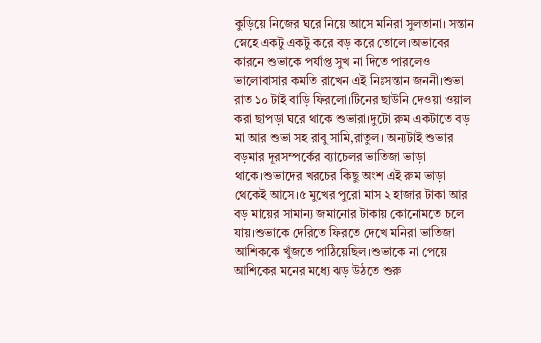কুড়িয়ে নিজের ঘরে নিয়ে আসে মনিরা সুলতানা। সন্তান স্নেহে একটু একটু করে বড় করে তোলে।অভাবের কারনে শুভাকে পর্যাপ্ত সুখ না দিতে পারলেও ভালোবাসার কমতি রাখেন এই নিঃসন্তান জননী।শুভা রাত ১০ টাই বাড়ি ফিরলো।টিনের ছাউনি দেওয়া ওয়াল করা ছাপড়া ঘরে থাকে শুভারা।দুটো রুম একটাতে বড় মা আর শুভা সহ রাবু সামি,রাতুল। অন্যটাই শুভার বড়মার দূরসম্পর্কের ব্যাচেলর ভাতিজা ভাড়া থাকে।শুভাদের খরচের কিছু অংশ এই রুম ভাড়া থেকেই আসে।৫ মুখের পুরো মাস ২ হাজার টাকা আর বড় মায়ের সামান্য জমানোর টাকায় কোনোমতে চলে যায়।শুভাকে দেরিতে ফিরতে দেখে মনিরা ভাতিজা আশিককে খুঁজতে পাঠিয়েছিল।শুভাকে না পেয়ে আশিকের মনের মধ্যে ঝড় উঠতে শুরু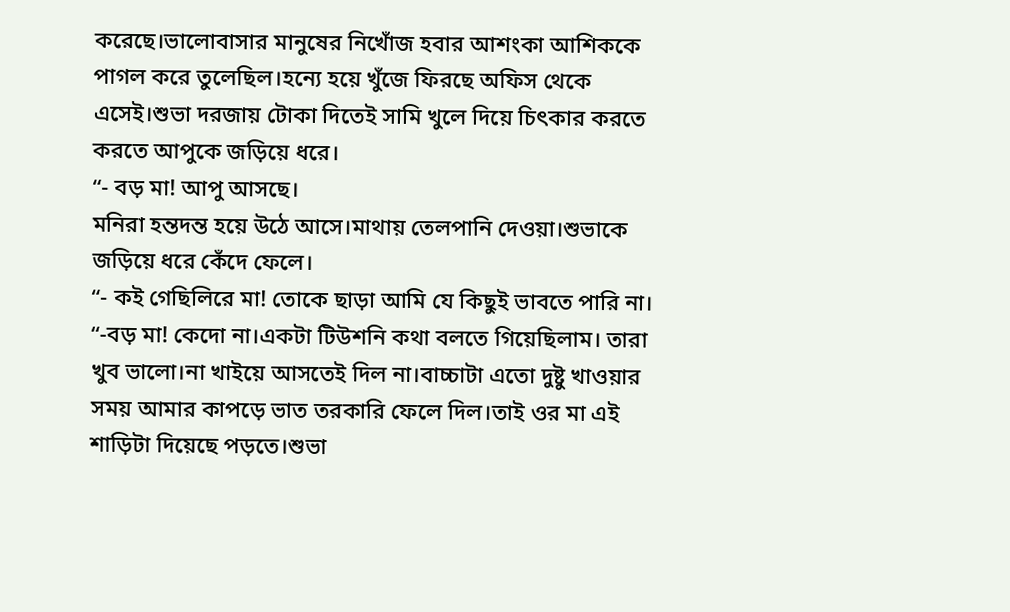করেছে।ভালোবাসার মানুষের নিখোঁজ হবার আশংকা আশিককে পাগল করে তুলেছিল।হন্যে হয়ে খুঁজে ফিরছে অফিস থেকে এসেই।শুভা দরজায় টোকা দিতেই সামি খুলে দিয়ে চিৎকার করতে করতে আপুকে জড়িয়ে ধরে।
“- বড় মা! আপু আসছে।
মনিরা হন্তদন্ত হয়ে উঠে আসে।মাথায় তেলপানি দেওয়া।শুভাকে জড়িয়ে ধরে কেঁদে ফেলে।
“- কই গেছিলিরে মা! তোকে ছাড়া আমি যে কিছুই ভাবতে পারি না।
“-বড় মা! কেদো না।একটা টিউশনি কথা বলতে গিয়েছিলাম। তারা খুব ভালো।না খাইয়ে আসতেই দিল না।বাচ্চাটা এতো দুষ্টু খাওয়ার সময় আমার কাপড়ে ভাত তরকারি ফেলে দিল।তাই ওর মা এই শাড়িটা দিয়েছে পড়তে।শুভা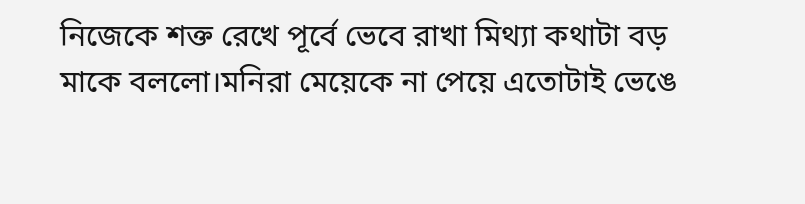নিজেকে শক্ত রেখে পূর্বে ভেবে রাখা মিথ্যা কথাটা বড় মাকে বললো।মনিরা মেয়েকে না পেয়ে এতোটাই ভেঙে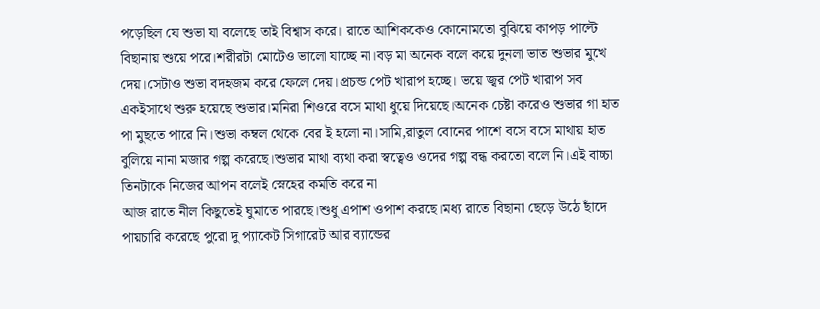পড়েছিল যে শুভা যা বলেছে তাই বিশ্বাস করে। রাতে আশিককেও কোনোমতো বুঝিয়ে কাপড় পাল্টে বিছানায় শুয়ে পরে।শরীরটা মোটেও ভালো যাচ্ছে না।বড় মা অনেক বলে কয়ে দুনলা ভাত শুভার মুখে দেয়।সেটাও শুভা বদহজম করে ফেলে দেয়।প্রচন্ড পেট খারাপ হচ্ছে। ভয়ে জ্বর পেট খারাপ সব একইসাথে শুরু হয়েছে শুভার।মনিরা শিওরে বসে মাথা ধুয়ে দিয়েছে।অনেক চেষ্টা করেও শুভার গা হাত পা মুছতে পারে নি।শুভা কম্বল থেকে বের ই হলো না।সামি,রাতুল বোনের পাশে বসে বসে মাথায় হাত বুলিয়ে নানা মজার গল্প করেছে।শুভার মাথা ব্যথা করা স্বত্বেও ওদের গল্প বন্ধ করতো বলে নি।এই বাচ্চা তিনটাকে নিজের আপন বলেই স্নেহের কমতি করে না
আজ রাতে নীল কিছুতেই ঘুমাতে পারছে।শুধু এপাশ ওপাশ করছে।মধ্য রাতে বিছানা ছেড়ে উঠে ছাঁদে পায়চারি করেছে পুরো দু প্যাকেট সিগারেট আর ব্যান্ডের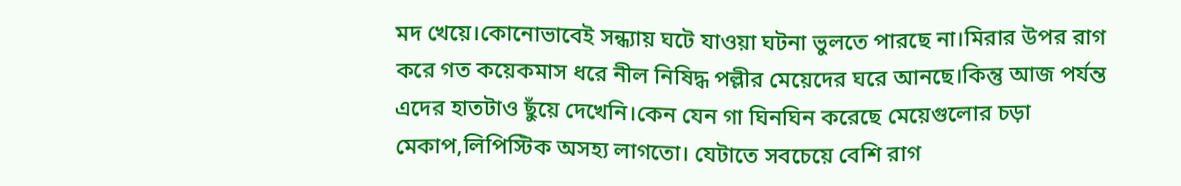মদ খেয়ে।কোনোভাবেই সন্ধ্যায় ঘটে যাওয়া ঘটনা ভুলতে পারছে না।মিরার উপর রাগ করে গত কয়েকমাস ধরে নীল নিষিদ্ধ পল্লীর মেয়েদের ঘরে আনছে।কিন্তু আজ পর্যন্ত এদের হাতটাও ছুঁয়ে দেখেনি।কেন যেন গা ঘিনঘিন করেছে মেয়েগুলোর চড়া মেকাপ,লিপিস্টিক অসহ্য লাগতো। যেটাতে সবচেয়ে বেশি রাগ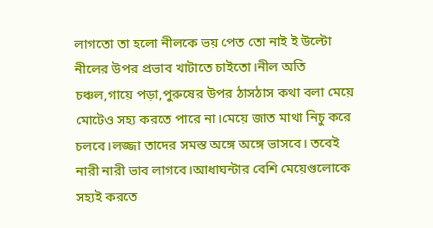লাগতো তা হলো নীলকে ভয় পেত তো নাই ই উল্টো নীলের উপর প্রভাব খাটাতে চাইতো।নীল অতি চঞ্চল,গায়ে পড়া,পুরুষের উপর ঠাসঠাস কথা বলা মেয়ে মোটেও সহ্য করতে পারে না।মেয়ে জাত মাথা নিচু করে চলবে।লজ্জা তাদের সমস্ত অঙ্গে অঙ্গে ভাসবে। তবেই নারী নারী ভাব লাগবে।আধাঘন্টার বেশি মেয়েগুলোকে সহ্যই করতে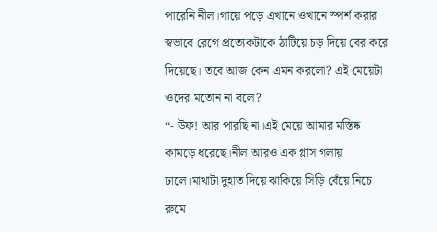পারেনি নীল।গায়ে পড়ে এখানে ওখানে স্পর্শ করার স্বভাবে রেগে প্রত্যেকটাকে ঠাটিয়ে চড় দিয়ে বের করে দিয়েছে। তবে আজ কেন এমন করলো? এই মেয়েটা ওদের মতোন না বলে?
“- উফ! আর পারছি না।এই মেয়ে আমার মস্তিষ্ক কামড়ে ধরেছে।নীল আরও এক গ্লাস গলায় ঢালে।মাথাটা দুহাত দিয়ে ঝাকিয়ে সিড়ি বেঁয়ে নিচে রুমে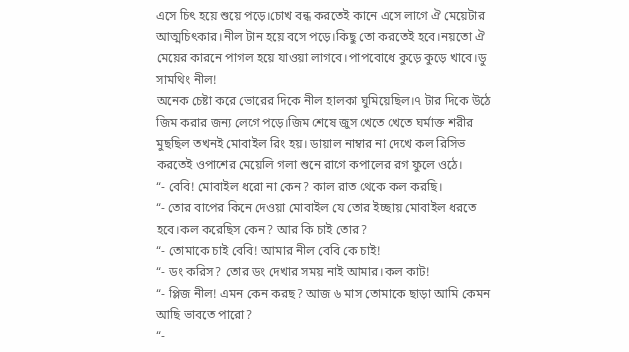এসে চিৎ হয়ে শুয়ে পড়ে।চোখ বন্ধ করতেই কানে এসে লাগে ঐ মেয়েটার আত্মচিৎকার।নীল টান হয়ে বসে পড়ে।কিছু তো করতেই হবে।নয়তো ঐ মেয়ের কারনে পাগল হয়ে যাওয়া লাগবে।পাপবোধে কুড়ে কুড়ে খাবে।ডু সামথিং নীল!
অনেক চেষ্টা করে ভোরের দিকে নীল হালকা ঘুমিয়েছিল।৭ টার দিকে উঠে জিম করার জন্য লেগে পড়ে।জিম শেষে জুস খেতে খেতে ঘর্মাক্ত শরীর মুছছিল তখনই মোবাইল রিং হয়। ডায়াল নাম্বার না দেখে কল রিসিভ করতেই ওপাশের মেয়েলি গলা শুনে রাগে কপালের রগ ফুলে ওঠে।
“- বেবি! মোবাইল ধরো না কেন? কাল রাত থেকে কল করছি।
“- তোর বাপের কিনে দেওয়া মোবাইল যে তোর ইচ্ছায় মোবাইল ধরতে হবে।কল করেছিস কেন? আর কি চাই তোর?
“- তোমাকে চাই বেবি! আমার নীল বেবি কে চাই!
“- ডং করিস? তোর ডং দেখার সময় নাই আমার।কল কাট!
“- প্লিজ নীল! এমন কেন করছ? আজ ৬ মাস তোমাকে ছাড়া আমি কেমন আছি ভাবতে পারো?
“-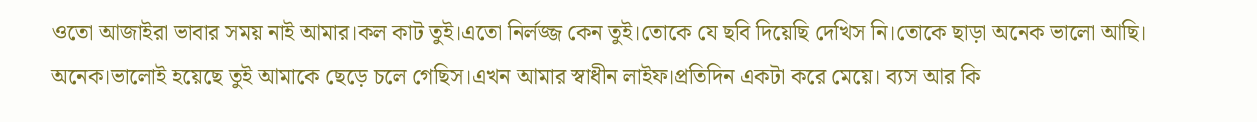ওতো আজাইরা ভাবার সময় নাই আমার।কল কাট তুই।এতো নির্লজ্জ কেন তুই।তোকে যে ছবি দিয়েছি দেখিস নি।তোকে ছাড়া অনেক ভালো আছি। অনেক।ভালোই হয়েছে তুই আমাকে ছেড়ে চলে গেছিস।এখন আমার স্বাধীন লাইফ।প্রতিদিন একটা করে মেয়ে। ব্যস আর কি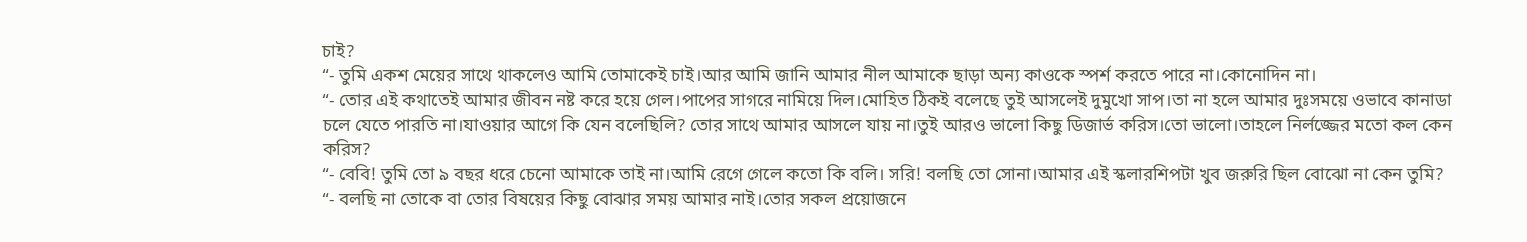চাই?
“- তুমি একশ মেয়ের সাথে থাকলেও আমি তোমাকেই চাই।আর আমি জানি আমার নীল আমাকে ছাড়া অন্য কাওকে স্পর্শ করতে পারে না।কোনোদিন না।
“- তোর এই কথাতেই আমার জীবন নষ্ট করে হয়ে গেল।পাপের সাগরে নামিয়ে দিল।মোহিত ঠিকই বলেছে তুই আসলেই দুমুখো সাপ।তা না হলে আমার দুঃসময়ে ওভাবে কানাডা চলে যেতে পারতি না।যাওয়ার আগে কি যেন বলেছিলি? তোর সাথে আমার আসলে যায় না।তুই আরও ভালো কিছু ডিজার্ভ করিস।তো ভালো।তাহলে নির্লজ্জের মতো কল কেন করিস?
“- বেবি! তুমি তো ৯ বছর ধরে চেনো আমাকে তাই না।আমি রেগে গেলে কতো কি বলি। সরি! বলছি তো সোনা।আমার এই স্কলারশিপটা খুব জরুরি ছিল বোঝো না কেন তুমি?
“- বলছি না তোকে বা তোর বিষয়ের কিছু বোঝার সময় আমার নাই।তোর সকল প্রয়োজনে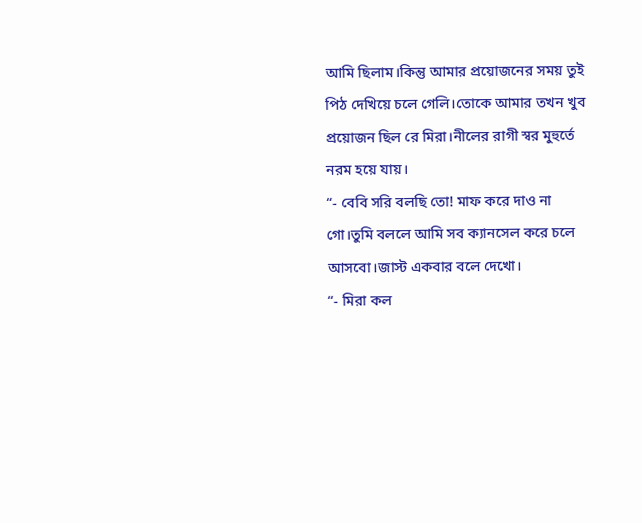আমি ছিলাম।কিন্তু আমার প্রয়োজনের সময় তুই পিঠ দেখিয়ে চলে গেলি।তোকে আমার তখন খুব প্রয়োজন ছিল রে মিরা।নীলের রাগী স্বর মুহুর্তে নরম হয়ে যায়।
“- বেবি সরি বলছি তো! মাফ করে দাও না গো।তুমি বললে আমি সব ক্যানসেল করে চলে আসবো।জাস্ট একবার বলে দেখো।
“- মিরা কল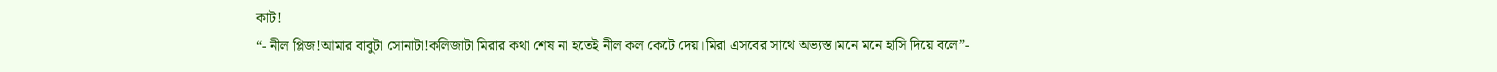কাট!
“- নীল প্লিজ!আমার বাবুটা সোনাটা!কলিজাটা মিরার কথা শেষ না হতেই নীল কল কেটে দেয়।মিরা এসবের সাথে অভ্যস্ত।মনে মনে হাসি দিয়ে বলে”-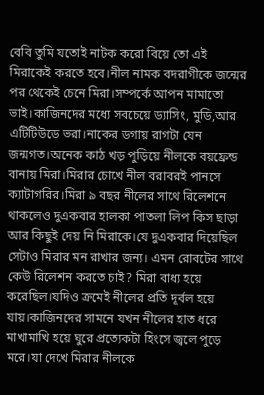বেবি তুমি যতোই নাটক করো বিয়ে তো এই মিরাকেই করতে হবে।নীল নামক বদরাগীকে জন্মের পর থেকেই চেনে মিরা।সম্পর্কে আপন মামাতো ভাই।কাজিনদের মধ্যে সবচেয়ে ড্যাসিং, মুডি,আর এটিটিউডে ভরা।নাকের ডগায় রাগটা যেন জন্মগত।অনেক কাঠ খড় পুড়িয়ে নীলকে বয়ফ্রেন্ড বানায় মিরা।মিরার চোখে নীল বরাবরই পানসে ক্যাটাগরির।মিরা ৯ বছর নীলের সাথে রিলেশনে থাকলেও দুএকবার হালকা পাতলা লিপ কিস ছাড়া আর কিছুই দেয় নি মিরাকে।যে দুএকবার দিয়েছিল সেটাও মিরার মন রাখার জন্য। এমন রোবটের সাথে কেউ রিলেশন করতে চাই? মিরা বাধ্য হয়ে করেছিল।যদিও ক্রমেই নীলের প্রতি দূর্বল হয়ে যায়।কাজিনদের সামনে যখন নীলের হাত ধরে মাখামাখি হয়ে ঘুরে প্রত্যেকটা হিংসে জ্বলে পুড়ে মরে।যা দেখে মিরার নীলকে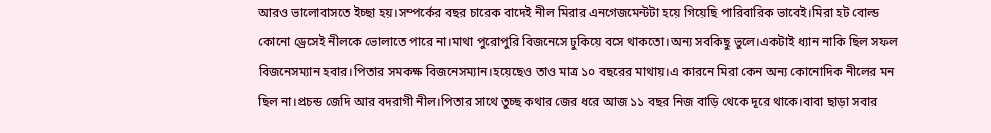আরও ভালোবাসতে ইচ্ছা হয়।সম্পর্কের বছর চারেক বাদেই নীল মিরার এনগেজমেন্টটা হয়ে গিয়েছি পারিবারিক ভাবেই।মিরা হট বোল্ড কোনো ড্রেসেই নীলকে ভোলাতে পারে না।মাথা পুরোপুরি বিজনেসে ঢুকিয়ে বসে থাকতো।অন্য সবকিছু ভুলে।একটাই ধ্যান নাকি ছিল সফল বিজনেসম্যান হবার।পিতার সমকক্ষ বিজনেসম্যান।হয়েছেও তাও মাত্র ১০ বছরের মাথায়।এ কারনে মিরা কেন অন্য কোনোদিক নীলের মন ছিল না।প্রচন্ড জেদি আর বদরাগী নীল।পিতার সাথে তুচ্ছ কথার জের ধরে আজ ১১ বছর নিজ বাড়ি থেকে দূরে থাকে।বাবা ছাড়া সবার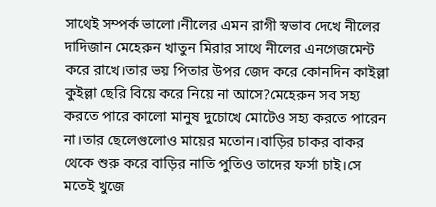সাথেই সম্পর্ক ভালো।নীলের এমন রাগী স্বভাব দেখে নীলের দাদিজান মেহেরুন খাতুন মিরার সাথে নীলের এনগেজমেন্ট করে রাখে।তার ভয় পিতার উপর জেদ করে কোনদিন কাইল্লা কুইল্লা ছেরি বিয়ে করে নিয়ে না আসে?মেহেরুন সব সহ্য করতে পারে কালো মানুষ দুচোখে মোটেও সহ্য করতে পারেন না।তার ছেলেগুলোও মায়ের মতোন।বাড়ির চাকর বাকর থেকে শুরু করে বাড়ির নাতি পুতিও তাদের ফর্সা চাই।সে মতেই খুজে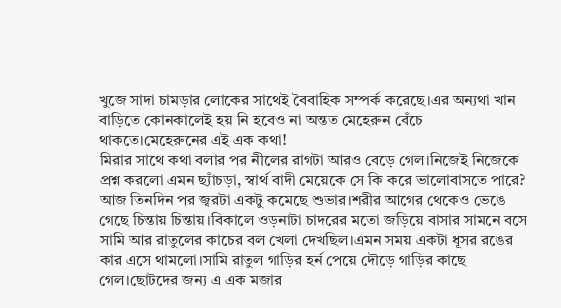খুজে সাদা চামড়ার লোকের সাথেই বৈবাহিক সম্পর্ক করেছে।এর অন্যথা খান বাড়িতে কোনকালেই হয় নি হবেও না অন্তত মেহেরুন বেঁচে থাকতে।মেহেরুনের এই এক কথা!
মিরার সাথে কথা বলার পর নীলের রাগটা আরও বেড়ে গেল।নিজেই নিজেকে প্রশ্ন করলো এমন ছ্যাঁচড়া, স্বার্থ বাদী মেয়েকে সে কি করে ভালোবাসতে পারে?
আজ তিনদিন পর জ্বরটা একটু কমেছে শুভার।শরীর আগের থেকেও ভেঙে গেছে চিন্তায় চিন্তায়।বিকালে ওড়নাটা চাদরের মতো জড়িয়ে বাসার সামনে বসে সামি আর রাতুলের কাচের বল খেলা দেখছিল।এমন সময় একটা ধূসর রঙের কার এসে থামলো।সামি রাতুল গাড়ির হর্ন পেয়ে দৌড়ে গাড়ির কাছে গেল।ছোটদের জন্য এ এক মজার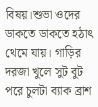বিষয়।শুভা ওদের ডাকতে ডাকতে হঠাৎ থেমে যায়। গাড়ির দরজা খুলে সুট বুট পরে চুলটা ব্যাক ব্রাশ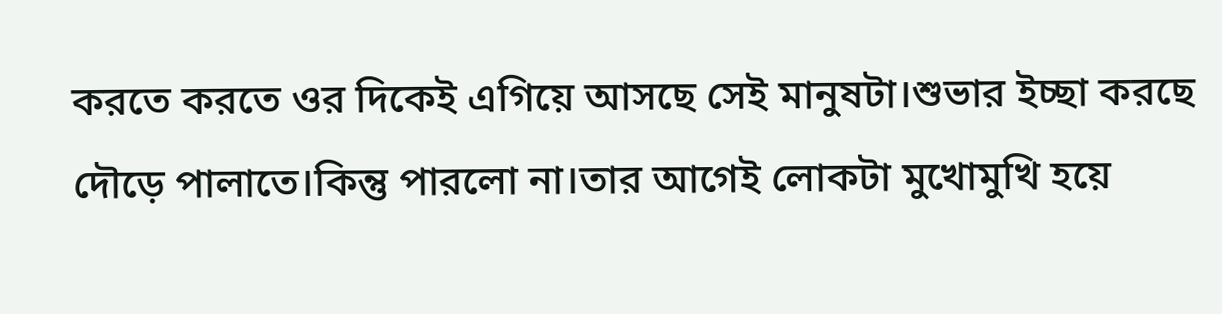করতে করতে ওর দিকেই এগিয়ে আসছে সেই মানুষটা।শুভার ইচ্ছা করছে দৌড়ে পালাতে।কিন্তু পারলো না।তার আগেই লোকটা মুখোমুখি হয়ে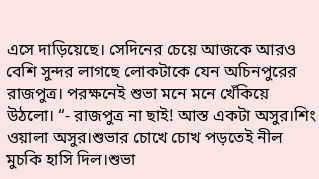এসে দাড়িয়েছে। সেদিনের চেয়ে আজকে আরও বেশি সুন্দর লাগছে লোকটাকে যেন অচিনপুরের রাজপুত্র। পরক্ষনেই শুভা মনে মনে খেঁকিয়ে উঠলো। “- রাজপুত্র না ছাই! আস্ত একটা অসুর।শিং ওয়ালা অসুর।শুভার চোখে চোখ পড়তেই নীল মুচকি হাসি দিল।শুভা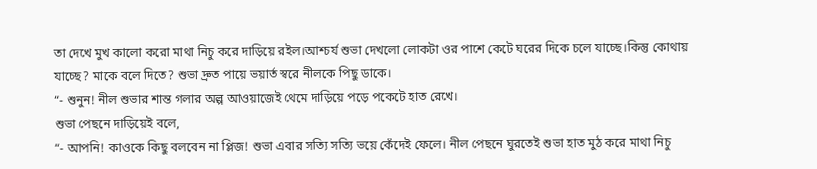তা দেখে মুখ কালো করো মাথা নিচু করে দাড়িয়ে রইল।আশ্চর্য শুভা দেখলো লোকটা ওর পাশে কেটে ঘরের দিকে চলে যাচ্ছে।কিন্তু কোথায় যাচ্ছে? মাকে বলে দিতে? শুভা দ্রুত পায়ে ভয়ার্ত স্বরে নীলকে পিছু ডাকে।
“- শুনুন! নীল শুভার শান্ত গলার অল্প আওয়াজেই থেমে দাড়িয়ে পড়ে পকেটে হাত রেখে।
শুভা পেছনে দাড়িয়েই বলে,
“- আপনি! কাওকে কিছু বলবেন না প্লিজ! শুভা এবার সত্যি সত্যি ভয়ে কেঁদেই ফেলে। নীল পেছনে ঘুরতেই শুভা হাত মুঠ করে মাথা নিচু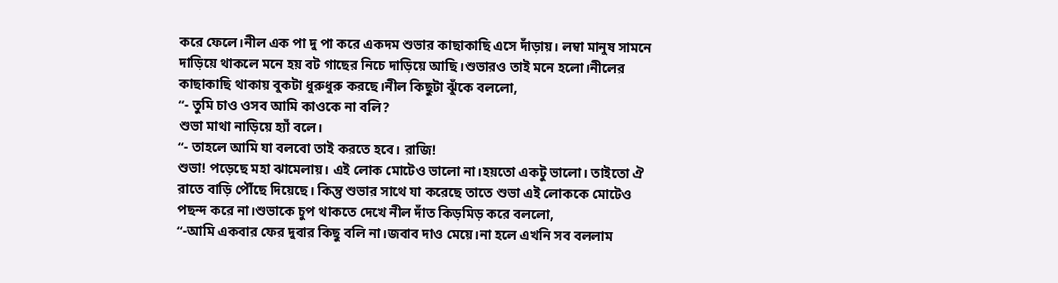করে ফেলে।নীল এক পা দু পা করে একদম শুভার কাছাকাছি এসে দাঁড়ায়। লম্বা মানুষ সামনে দাড়িয়ে থাকলে মনে হয় বট গাছের নিচে দাড়িয়ে আছি।শুভারও তাই মনে হলো।নীলের কাছাকাছি থাকায় বুকটা ধুরুধুরু করছে।নীল কিছুটা ঝুঁকে বললো,
“- তুমি চাও ওসব আমি কাওকে না বলি?
শুভা মাথা নাড়িয়ে হ্যাঁ বলে।
“- তাহলে আমি যা বলবো তাই করতে হবে। রাজি!
শুভা! পড়েছে মহা ঝামেলায়। এই লোক মোটেও ভালো না।হয়তো একটু ভালো। তাইতো ঐ রাতে বাড়ি পৌঁছে দিয়েছে। কিন্তু শুভার সাথে যা করেছে তাতে শুভা এই লোককে মোটেও পছন্দ করে না।শুভাকে চুপ থাকতে দেখে নীল দাঁত কিড়মিড় করে বললো,
“-আমি একবার ফের দুবার কিছু বলি না।জবাব দাও মেয়ে।না হলে এখনি সব বললাম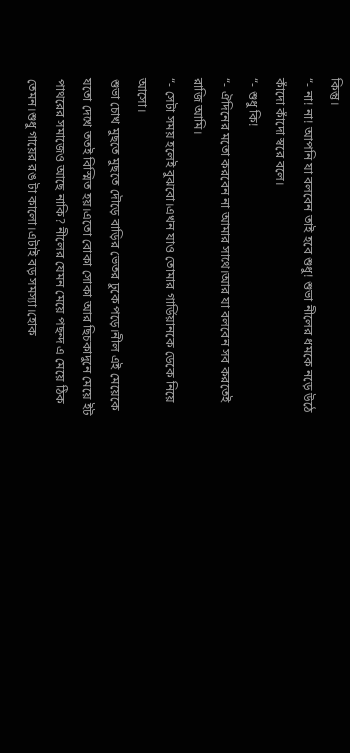কিন্তু।
“- না! না! আপনি যা বলবেন তাই হবে শুধু! শুভা নীলের ধমকে নড়ে উঠে কাঁদো কাঁদো স্বরে বলে।
“- শুধু কি!
“- ঐদিনের মতো করবেন না আমার সাথে।আর যা বলবেন সব করতেই রাজি আমি।
“- সেটা সময় হলেই বুঝবো।এখন যাও তোমার গার্ডিয়ানকে ডেকে নিয়ে আসো।
শুভা চোখ মুছতে মুছতে দৌড়ে বাড়ির ভেতর ঢুকে পড়ে।নীল এই মেয়েকে যতো দেখে ততই বিস্মিত হয়।এতো বোকা সোকা আর ছিচকাদুনে মেয়ে ইট পাথরের সমাজেও আছে নাকি? নীলের যেমন মেয়ে পছন্দ এ মেয়ে ঠিক তেমন।শুধু গায়ের রঙ টা কালো।এটাই বড় সমস্যা।হোক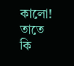কালো! তাতে কি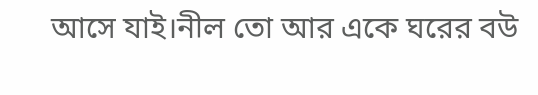আসে যাই।নীল তো আর একে ঘরের বউ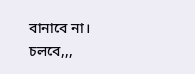বানাবে না।
চলবে,,,